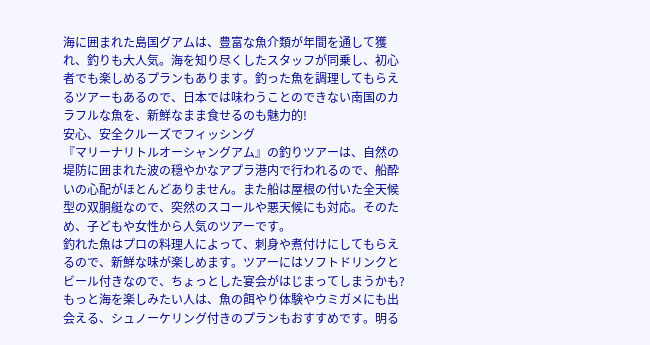海に囲まれた島国グアムは、豊富な魚介類が年間を通して獲れ、釣りも大人気。海を知り尽くしたスタッフが同乗し、初心者でも楽しめるプランもあります。釣った魚を調理してもらえるツアーもあるので、日本では味わうことのできない南国のカラフルな魚を、新鮮なまま食せるのも魅力的!
安心、安全クルーズでフィッシング
『マリーナリトルオーシャングアム』の釣りツアーは、自然の堤防に囲まれた波の穏やかなアプラ港内で行われるので、船酔いの心配がほとんどありません。また船は屋根の付いた全天候型の双胴艇なので、突然のスコールや悪天候にも対応。そのため、子どもや女性から人気のツアーです。
釣れた魚はプロの料理人によって、刺身や煮付けにしてもらえるので、新鮮な味が楽しめます。ツアーにはソフトドリンクとビール付きなので、ちょっとした宴会がはじまってしまうかも?
もっと海を楽しみたい人は、魚の餌やり体験やウミガメにも出会える、シュノーケリング付きのプランもおすすめです。明る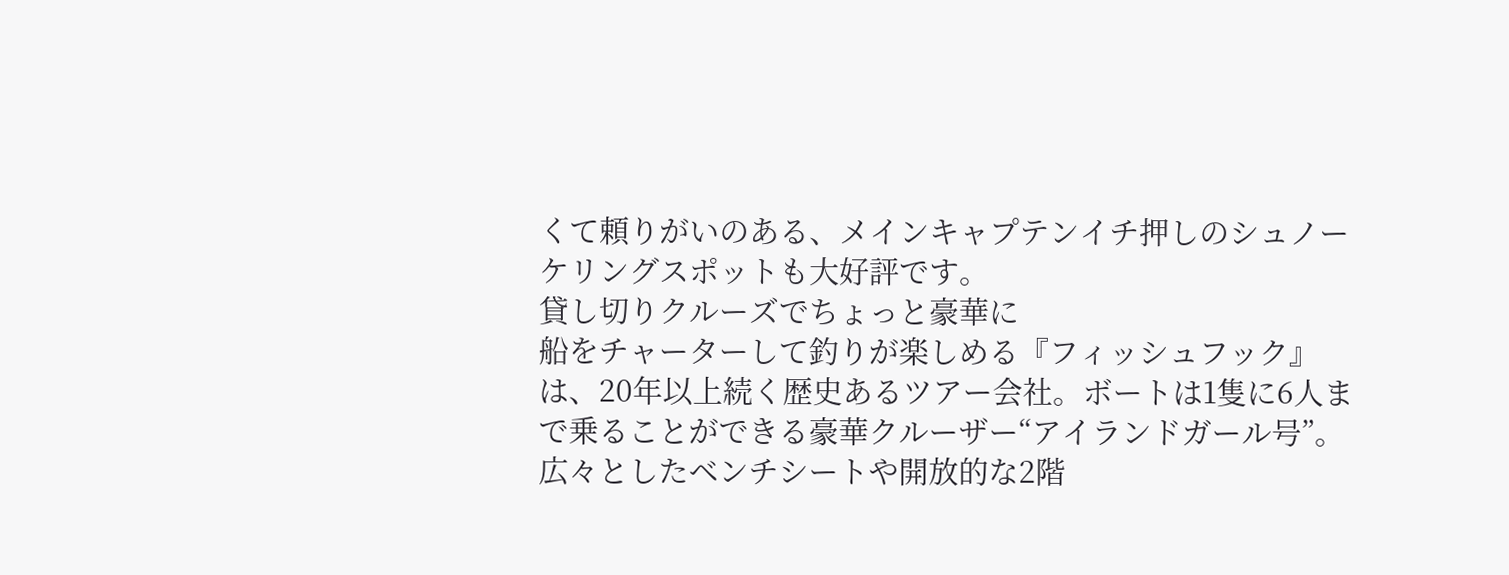くて頼りがいのある、メインキャプテンイチ押しのシュノーケリングスポットも大好評です。
貸し切りクルーズでちょっと豪華に
船をチャーターして釣りが楽しめる『フィッシュフック』は、20年以上続く歴史あるツアー会社。ボートは1隻に6人まで乗ることができる豪華クルーザー“アイランドガール号”。広々としたベンチシートや開放的な2階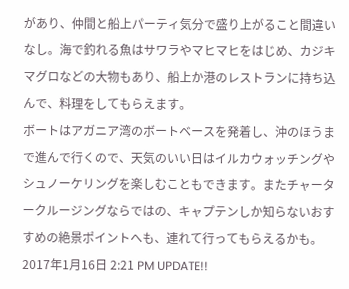があり、仲間と船上パーティ気分で盛り上がること間違いなし。海で釣れる魚はサワラやマヒマヒをはじめ、カジキマグロなどの大物もあり、船上か港のレストランに持ち込んで、料理をしてもらえます。
ボートはアガニア湾のボートベースを発着し、沖のほうまで進んで行くので、天気のいい日はイルカウォッチングやシュノーケリングを楽しむこともできます。またチャータークルージングならではの、キャプテンしか知らないおすすめの絶景ポイントへも、連れて行ってもらえるかも。
2017年1月16日 2:21 PM UPDATE!!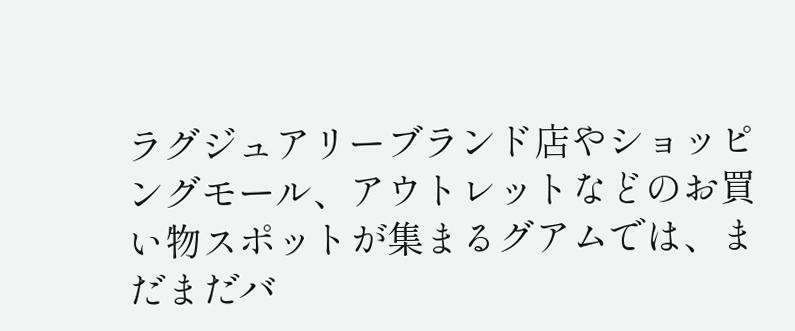ラグジュアリーブランド店やショッピングモール、アウトレットなどのお買い物スポットが集まるグアムでは、まだまだバ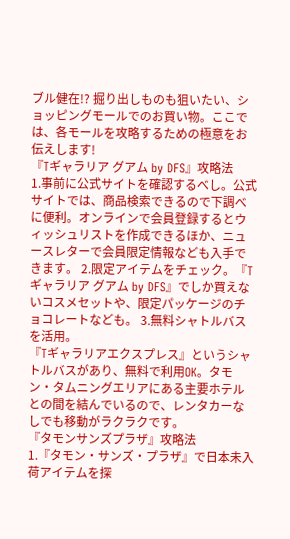ブル健在!? 掘り出しものも狙いたい、ショッピングモールでのお買い物。ここでは、各モールを攻略するための極意をお伝えします!
『Tギャラリア グアム by DFS』攻略法
1.事前に公式サイトを確認するべし。公式サイトでは、商品検索できるので下調べに便利。オンラインで会員登録するとウィッシュリストを作成できるほか、ニュースレターで会員限定情報なども入手できます。 2.限定アイテムをチェック。『Tギャラリア グアム by DFS』でしか買えないコスメセットや、限定パッケージのチョコレートなども。 3.無料シャトルバスを活用。
『Tギャラリアエクスプレス』というシャトルバスがあり、無料で利用OK。タモン・タムニングエリアにある主要ホテルとの間を結んでいるので、レンタカーなしでも移動がラクラクです。
『タモンサンズプラザ』攻略法
1.『タモン・サンズ・プラザ』で日本未入荷アイテムを探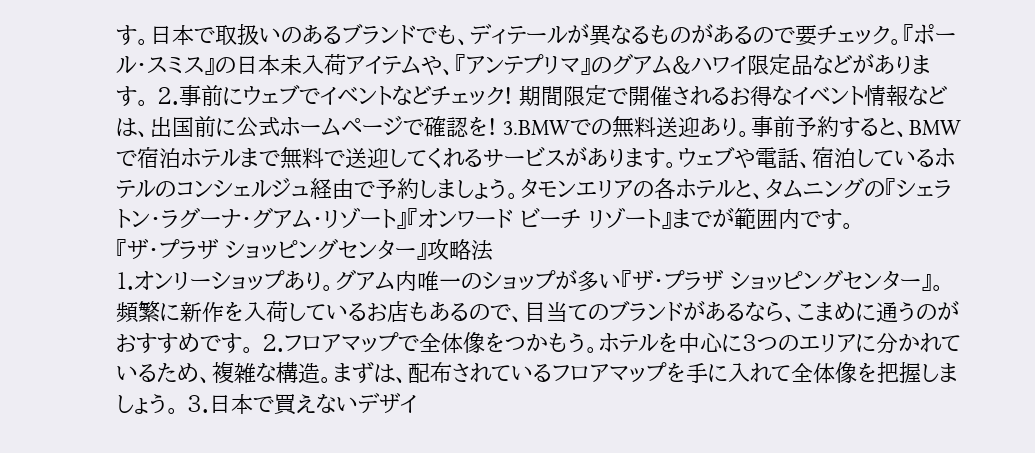す。日本で取扱いのあるブランドでも、ディテールが異なるものがあるので要チェック。『ポール・スミス』の日本未入荷アイテムや、『アンテプリマ』のグアム&ハワイ限定品などがあります。 2.事前にウェブでイベントなどチェック! 期間限定で開催されるお得なイベント情報などは、出国前に公式ホームページで確認を! 3.BMWでの無料送迎あり。事前予約すると、BMWで宿泊ホテルまで無料で送迎してくれるサービスがあります。ウェブや電話、宿泊しているホテルのコンシェルジュ経由で予約しましょう。タモンエリアの各ホテルと、タムニングの『シェラトン・ラグーナ・グアム・リゾート』『オンワード ビーチ リゾート』までが範囲内です。
『ザ・プラザ ショッピングセンター』攻略法
1.オンリーショップあり。グアム内唯一のショップが多い『ザ・プラザ ショッピングセンター』。頻繁に新作を入荷しているお店もあるので、目当てのブランドがあるなら、こまめに通うのがおすすめです。 2.フロアマップで全体像をつかもう。ホテルを中心に3つのエリアに分かれているため、複雑な構造。まずは、配布されているフロアマップを手に入れて全体像を把握しましょう。 3.日本で買えないデザイ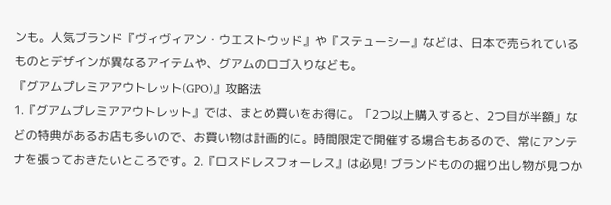ンも。人気ブランド『ヴィヴィアン・ウエストウッド』や『ステューシー』などは、日本で売られているものとデザインが異なるアイテムや、グアムのロゴ入りなども。
『グアムプレミアアウトレット(GPO)』攻略法
1.『グアムプレミアアウトレット』では、まとめ買いをお得に。「2つ以上購入すると、2つ目が半額」などの特典があるお店も多いので、お買い物は計画的に。時間限定で開催する場合もあるので、常にアンテナを張っておきたいところです。2.『ロスドレスフォーレス』は必見! ブランドものの掘り出し物が見つか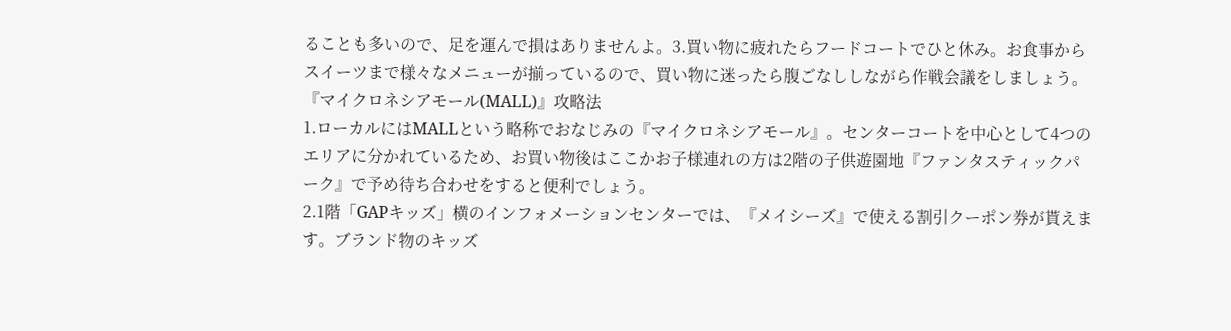ることも多いので、足を運んで損はありませんよ。3.買い物に疲れたらフードコートでひと休み。お食事からスイーツまで様々なメニューが揃っているので、買い物に迷ったら腹ごなししながら作戦会議をしましょう。
『マイクロネシアモール(MALL)』攻略法
1.ローカルにはMALLという略称でおなじみの『マイクロネシアモール』。センターコートを中心として4つのエリアに分かれているため、お買い物後はここかお子様連れの方は2階の子供遊園地『ファンタスティックパーク』で予め待ち合わせをすると便利でしょう。
2.1階「GAPキッズ」横のインフォメーションセンターでは、『メイシーズ』で使える割引クーポン券が貰えます。ブランド物のキッズ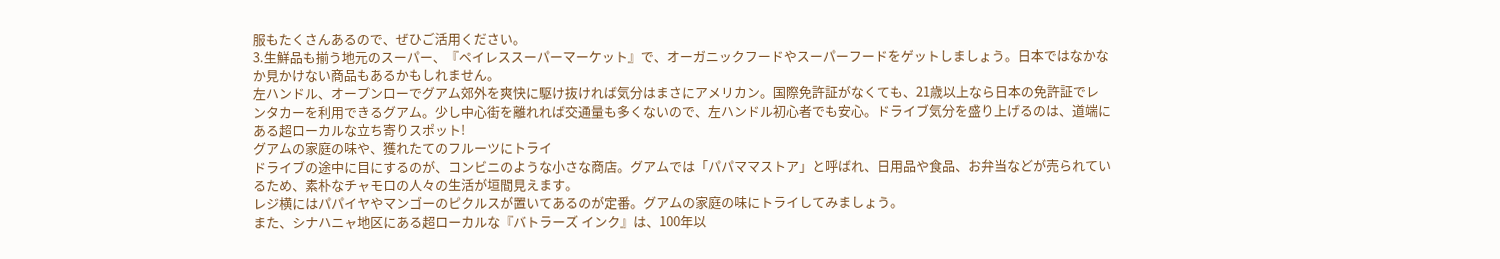服もたくさんあるので、ぜひご活用ください。
3.生鮮品も揃う地元のスーパー、『ペイレススーパーマーケット』で、オーガニックフードやスーパーフードをゲットしましょう。日本ではなかなか見かけない商品もあるかもしれません。
左ハンドル、オープンローでグアム郊外を爽快に駆け抜ければ気分はまさにアメリカン。国際免許証がなくても、21歳以上なら日本の免許証でレンタカーを利用できるグアム。少し中心街を離れれば交通量も多くないので、左ハンドル初心者でも安心。ドライブ気分を盛り上げるのは、道端にある超ローカルな立ち寄りスポット!
グアムの家庭の味や、獲れたてのフルーツにトライ
ドライブの途中に目にするのが、コンビニのような小さな商店。グアムでは「パパママストア」と呼ばれ、日用品や食品、お弁当などが売られているため、素朴なチャモロの人々の生活が垣間見えます。
レジ横にはパパイヤやマンゴーのピクルスが置いてあるのが定番。グアムの家庭の味にトライしてみましょう。
また、シナハニャ地区にある超ローカルな『バトラーズ インク』は、100年以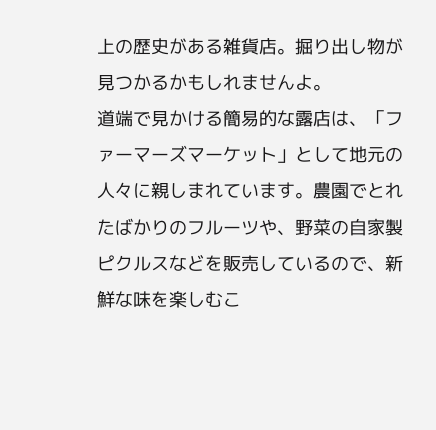上の歴史がある雑貨店。掘り出し物が見つかるかもしれませんよ。
道端で見かける簡易的な露店は、「ファーマーズマーケット」として地元の人々に親しまれています。農園でとれたばかりのフルーツや、野菜の自家製ピクルスなどを販売しているので、新鮮な味を楽しむこ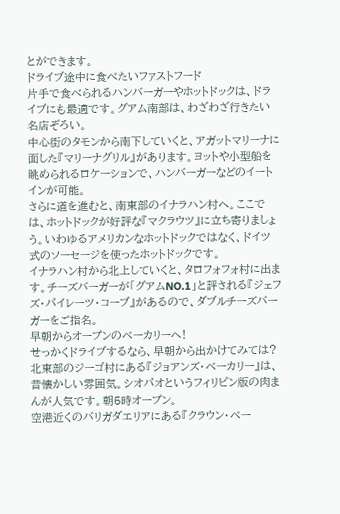とができます。
ドライブ途中に食べたいファストフード
片手で食べられるハンバーガーやホットドックは、ドライブにも最適です。グアム南部は、わざわざ行きたい名店ぞろい。
中心街のタモンから南下していくと、アガットマリーナに面した『マリーナグリル』があります。ヨットや小型船を眺められるロケーションで、ハンバーガーなどのイートインが可能。
さらに道を進むと、南東部のイナラハン村へ。ここでは、ホットドックが好評な『マクラウツ』に立ち寄りましょう。いわゆるアメリカンなホットドックではなく、ドイツ式のソーセージを使ったホットドックです。
イナラハン村から北上していくと、タロフォフォ村に出ます。チーズバーガーが「グアムNO.1」と評される『ジェフズ・パイレーツ・コーブ』があるので、ダブルチーズバーガーをご指名。
早朝からオープンのベーカリーへ!
せっかくドライブするなら、早朝から出かけてみては?
北東部のジーゴ村にある『ジョアンズ・ベーカリー』は、昔懐かしい雰囲気。シオパオというフィリピン版の肉まんが人気です。朝5時オープン。
空港近くのバリガダエリアにある『クラウン・ベー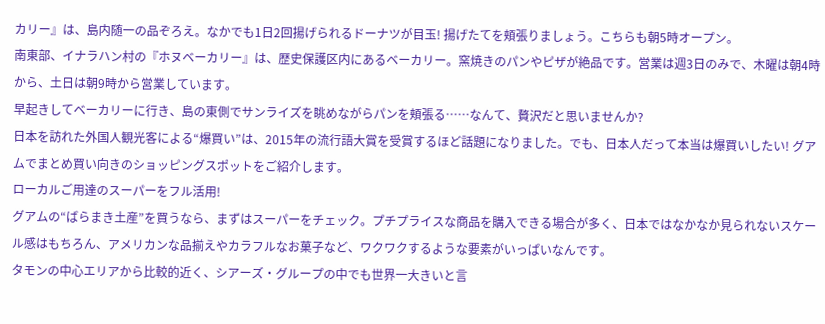カリー』は、島内随一の品ぞろえ。なかでも1日2回揚げられるドーナツが目玉! 揚げたてを頬張りましょう。こちらも朝5時オープン。
南東部、イナラハン村の『ホヌベーカリー』は、歴史保護区内にあるベーカリー。窯焼きのパンやピザが絶品です。営業は週3日のみで、木曜は朝4時から、土日は朝9時から営業しています。
早起きしてベーカリーに行き、島の東側でサンライズを眺めながらパンを頬張る……なんて、贅沢だと思いませんか?
日本を訪れた外国人観光客による“爆買い”は、2015年の流行語大賞を受賞するほど話題になりました。でも、日本人だって本当は爆買いしたい! グアムでまとめ買い向きのショッピングスポットをご紹介します。
ローカルご用達のスーパーをフル活用!
グアムの“ばらまき土産”を買うなら、まずはスーパーをチェック。プチプライスな商品を購入できる場合が多く、日本ではなかなか見られないスケール感はもちろん、アメリカンな品揃えやカラフルなお菓子など、ワクワクするような要素がいっぱいなんです。
タモンの中心エリアから比較的近く、シアーズ・グループの中でも世界一大きいと言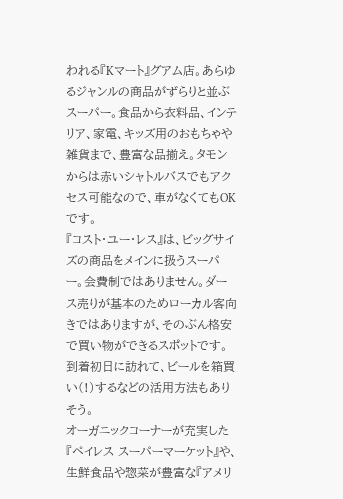われる『Kマート』グアム店。あらゆるジャンルの商品がずらりと並ぶスーパー。食品から衣料品、インテリア、家電、キッズ用のおもちゃや雑貨まで、豊富な品揃え。タモンからは赤いシャトルバスでもアクセス可能なので、車がなくてもOKです。
『コスト・ユー・レス』は、ビッグサイズの商品をメインに扱うスーパー。会費制ではありません。ダース売りが基本のためローカル客向きではありますが、そのぶん格安で買い物ができるスポットです。到着初日に訪れて、ビールを箱買い(!)するなどの活用方法もありそう。
オーガニックコーナーが充実した『ペイレス スーパーマーケット』や、生鮮食品や惣菜が豊富な『アメリ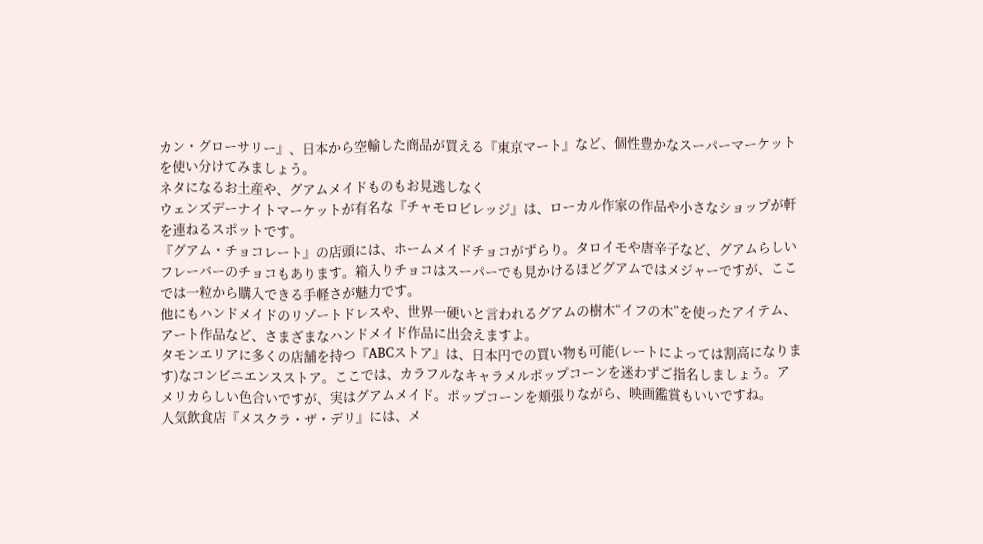カン・グローサリー』、日本から空輸した商品が買える『東京マート』など、個性豊かなスーパーマーケットを使い分けてみましょう。
ネタになるお土産や、グアムメイドものもお見逃しなく
ウェンズデーナイトマーケットが有名な『チャモロビレッジ』は、ローカル作家の作品や小さなショップが軒を連ねるスポットです。
『グアム・チョコレート』の店頭には、ホームメイドチョコがずらり。タロイモや唐辛子など、グアムらしいフレーバーのチョコもあります。箱入りチョコはスーパーでも見かけるほどグアムではメジャーですが、ここでは一粒から購入できる手軽さが魅力です。
他にもハンドメイドのリゾートドレスや、世界一硬いと言われるグアムの樹木“イフの木”を使ったアイテム、アート作品など、さまざまなハンドメイド作品に出会えますよ。
タモンエリアに多くの店舗を持つ『ABCストア』は、日本円での買い物も可能(レートによっては割高になります)なコンビニエンスストア。ここでは、カラフルなキャラメルポップコーンを迷わずご指名しましょう。アメリカらしい色合いですが、実はグアムメイド。ポップコーンを頬張りながら、映画鑑賞もいいですね。
人気飲食店『メスクラ・ザ・デリ』には、メ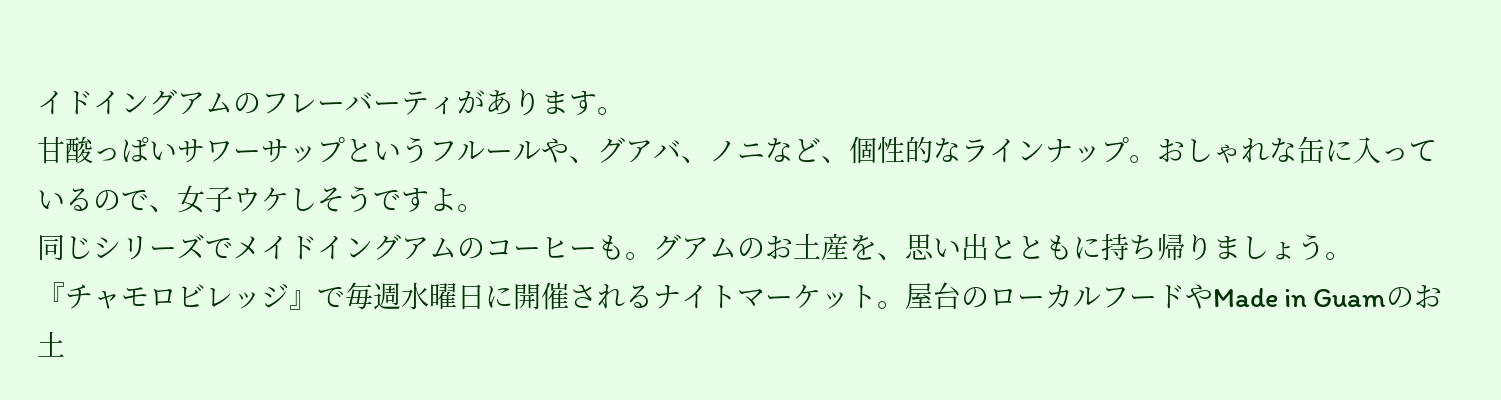イドイングアムのフレーバーティがあります。
甘酸っぱいサワーサップというフルールや、グアバ、ノニなど、個性的なラインナップ。おしゃれな缶に入っているので、女子ウケしそうですよ。
同じシリーズでメイドイングアムのコーヒーも。グアムのお土産を、思い出とともに持ち帰りましょう。
『チャモロビレッジ』で毎週水曜日に開催されるナイトマーケット。屋台のローカルフードやMade in Guamのお土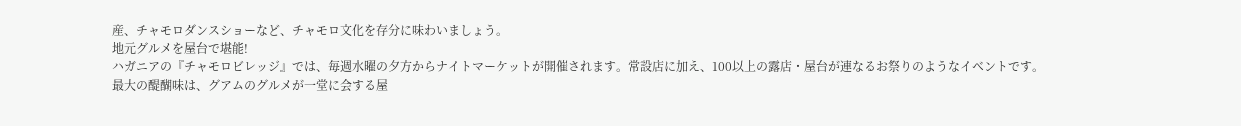産、チャモロダンスショーなど、チャモロ文化を存分に味わいましょう。
地元グルメを屋台で堪能!
ハガニアの『チャモロビレッジ』では、毎週水曜の夕方からナイトマーケットが開催されます。常設店に加え、100以上の露店・屋台が連なるお祭りのようなイベントです。
最大の醍醐味は、グアムのグルメが一堂に会する屋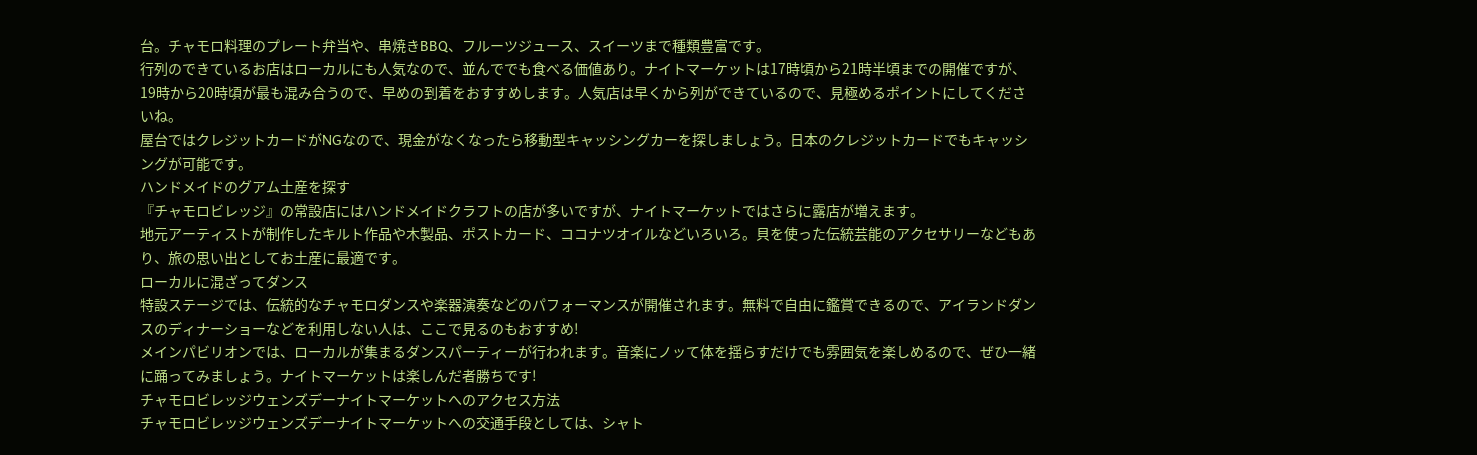台。チャモロ料理のプレート弁当や、串焼きBBQ、フルーツジュース、スイーツまで種類豊富です。
行列のできているお店はローカルにも人気なので、並んででも食べる価値あり。ナイトマーケットは17時頃から21時半頃までの開催ですが、19時から20時頃が最も混み合うので、早めの到着をおすすめします。人気店は早くから列ができているので、見極めるポイントにしてくださいね。
屋台ではクレジットカードがNGなので、現金がなくなったら移動型キャッシングカーを探しましょう。日本のクレジットカードでもキャッシングが可能です。
ハンドメイドのグアム土産を探す
『チャモロビレッジ』の常設店にはハンドメイドクラフトの店が多いですが、ナイトマーケットではさらに露店が増えます。
地元アーティストが制作したキルト作品や木製品、ポストカード、ココナツオイルなどいろいろ。貝を使った伝統芸能のアクセサリーなどもあり、旅の思い出としてお土産に最適です。
ローカルに混ざってダンス
特設ステージでは、伝統的なチャモロダンスや楽器演奏などのパフォーマンスが開催されます。無料で自由に鑑賞できるので、アイランドダンスのディナーショーなどを利用しない人は、ここで見るのもおすすめ!
メインパビリオンでは、ローカルが集まるダンスパーティーが行われます。音楽にノッて体を揺らすだけでも雰囲気を楽しめるので、ぜひ一緒に踊ってみましょう。ナイトマーケットは楽しんだ者勝ちです!
チャモロビレッジウェンズデーナイトマーケットへのアクセス方法
チャモロビレッジウェンズデーナイトマーケットへの交通手段としては、シャト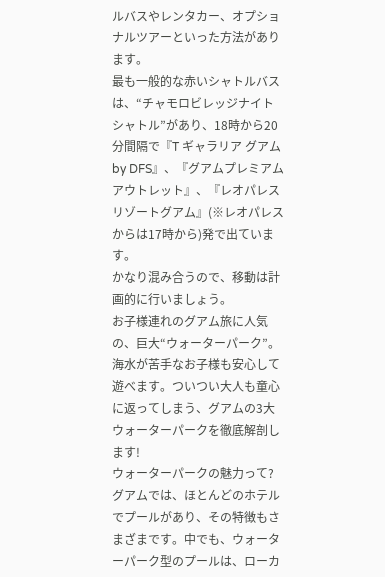ルバスやレンタカー、オプショナルツアーといった方法があります。
最も一般的な赤いシャトルバスは、“チャモロビレッジナイトシャトル”があり、18時から20分間隔で『T ギャラリア グアム by DFS』、『グアムプレミアムアウトレット』、『レオパレスリゾートグアム』(※レオパレスからは17時から)発で出ています。
かなり混み合うので、移動は計画的に行いましょう。
お子様連れのグアム旅に人気の、巨大“ウォーターパーク”。海水が苦手なお子様も安心して遊べます。ついつい大人も童心に返ってしまう、グアムの3大ウォーターパークを徹底解剖します!
ウォーターパークの魅力って?
グアムでは、ほとんどのホテルでプールがあり、その特徴もさまざまです。中でも、ウォーターパーク型のプールは、ローカ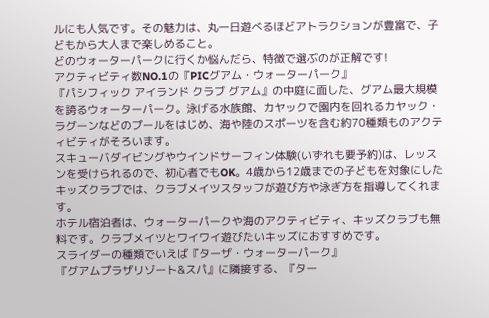ルにも人気です。その魅力は、丸一日遊べるほどアトラクションが豊富で、子どもから大人まで楽しめること。
どのウォーターパークに行くか悩んだら、特徴で選ぶのが正解です!
アクティビティ数NO.1の『PICグアム・ウォーターパーク』
『パシフィック アイランド クラブ グアム』の中庭に面した、グアム最大規模を誇るウォーターパーク。泳げる水族館、カヤックで園内を回れるカヤック・ラグーンなどのプールをはじめ、海や陸のスポーツを含む約70種類ものアクティビティがそろいます。
スキューバダイビングやウインドサーフィン体験(いずれも要予約)は、レッスンを受けられるので、初心者でもOK。4歳から12歳までの子どもを対象にしたキッズクラブでは、クラブメイツスタッフが遊び方や泳ぎ方を指導してくれます。
ホテル宿泊者は、ウォーターパークや海のアクティビティ、キッズクラブも無料です。クラブメイツとワイワイ遊びたいキッズにおすすめです。
スライダーの種類でいえば『ターザ・ウォーターパーク』
『グアムプラザリゾート&スパ』に隣接する、『ター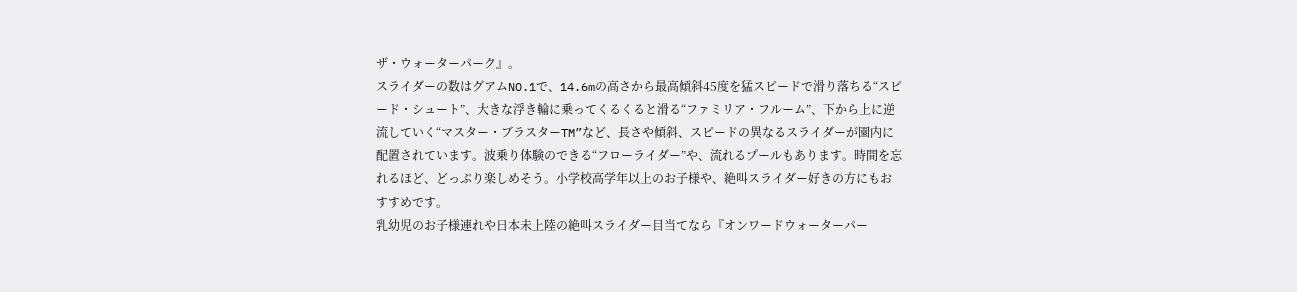ザ・ウォーターパーク』。
スライダーの数はグアムNO.1で、14.6mの高さから最高傾斜45度を猛スピードで滑り落ちる“スピード・シュート”、大きな浮き輪に乗ってくるくると滑る“ファミリア・フルーム”、下から上に逆流していく“マスター・ブラスターTM”など、長さや傾斜、スピードの異なるスライダーが園内に配置されています。波乗り体験のできる“フローライダー”や、流れるプールもあります。時間を忘れるほど、どっぷり楽しめそう。小学校高学年以上のお子様や、絶叫スライダー好きの方にもおすすめです。
乳幼児のお子様連れや日本未上陸の絶叫スライダー目当てなら『オンワードウォーターパー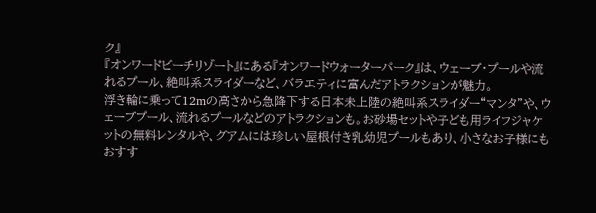ク』
『オンワードビーチリゾート』にある『オンワードウォーターパーク』は、ウェーブ・プールや流れるプール、絶叫系スライダーなど、バラエティに富んだアトラクションが魅力。
浮き輪に乗って12mの高さから急降下する日本未上陸の絶叫系スライダー“マンタ”や、ウェーブプール、流れるプールなどのアトラクションも。お砂場セットや子ども用ライフジャケットの無料レンタルや、グアムには珍しい屋根付き乳幼児プールもあり、小さなお子様にもおすす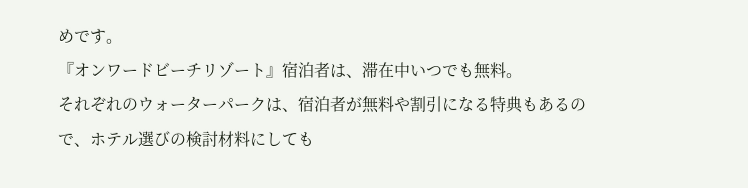めです。
『オンワードビーチリゾート』宿泊者は、滞在中いつでも無料。
それぞれのウォーターパークは、宿泊者が無料や割引になる特典もあるので、ホテル選びの検討材料にしても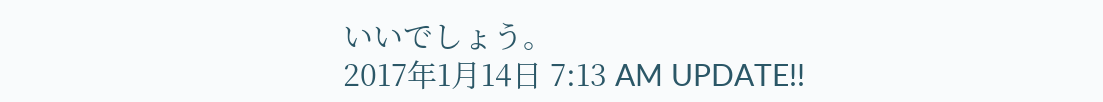いいでしょう。
2017年1月14日 7:13 AM UPDATE!!